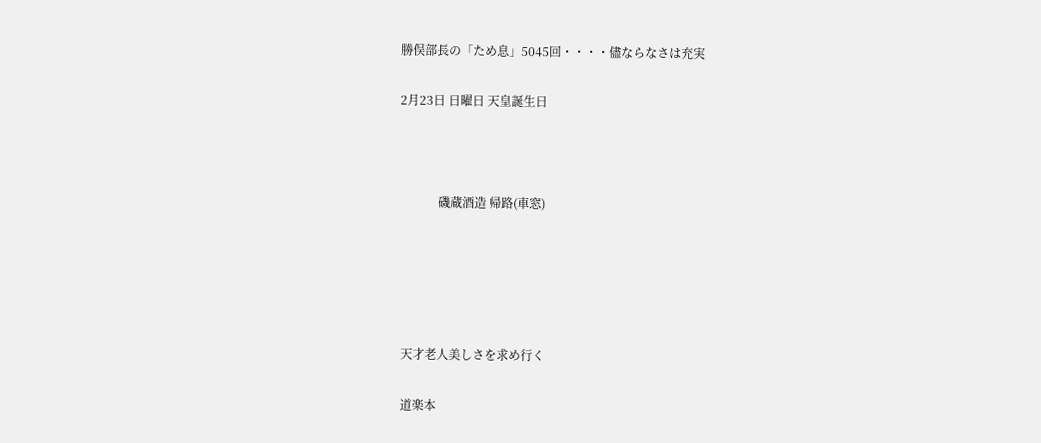勝俣部長の「ため息」5045回・・・・儘ならなさは充実

2月23日 日曜日 天皇誕生日



             磯蔵酒造 帰路(車窓)





 天才老人美しさを求め行く

 道楽本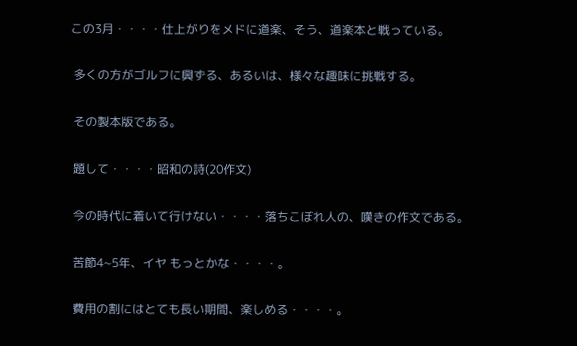この3月・・・・仕上がりをメドに道楽、そう、道楽本と戦っている。

 多くの方がゴルフに興ずる、あるいは、様々な趣味に挑戦する。

 その製本版である。

 題して・・・・昭和の詩(20作文)

 今の時代に着いて行けない・・・・落ちこぼれ人の、嘆きの作文である。

 苦節4~5年、イヤ もっとかな・・・・。

 費用の割にはとても長い期間、楽しめる・・・・。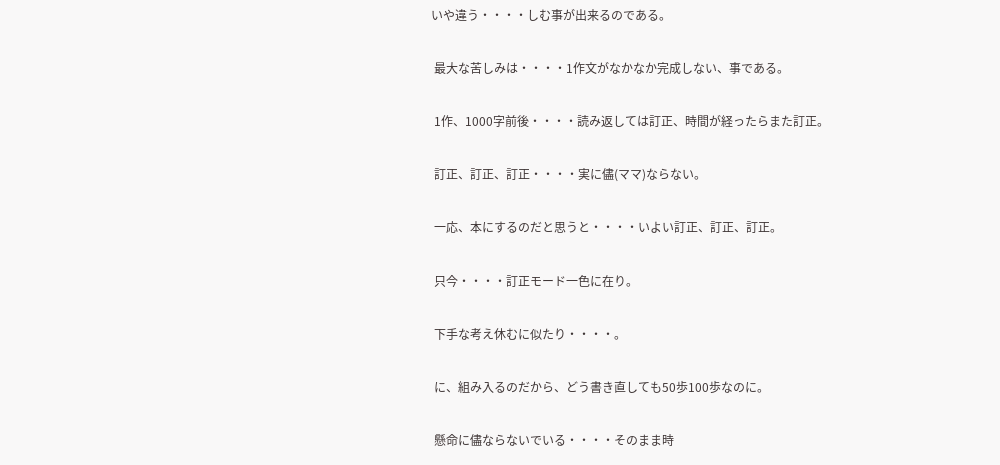いや違う・・・・しむ事が出来るのである。

 最大な苦しみは・・・・1作文がなかなか完成しない、事である。

 1作、1000字前後・・・・読み返しては訂正、時間が経ったらまた訂正。

 訂正、訂正、訂正・・・・実に儘(ママ)ならない。

 一応、本にするのだと思うと・・・・いよい訂正、訂正、訂正。

 只今・・・・訂正モード一色に在り。

 下手な考え休むに似たり・・・・。

 に、組み入るのだから、どう書き直しても50歩100歩なのに。

 懸命に儘ならないでいる・・・・そのまま時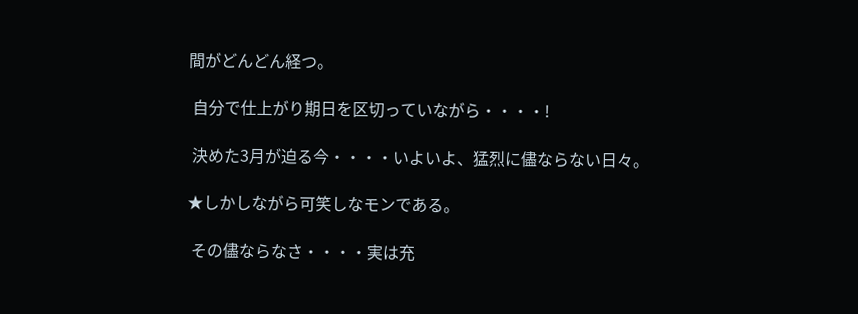間がどんどん経つ。

 自分で仕上がり期日を区切っていながら・・・・!

 決めた3月が迫る今・・・・いよいよ、猛烈に儘ならない日々。

★しかしながら可笑しなモンである。

 その儘ならなさ・・・・実は充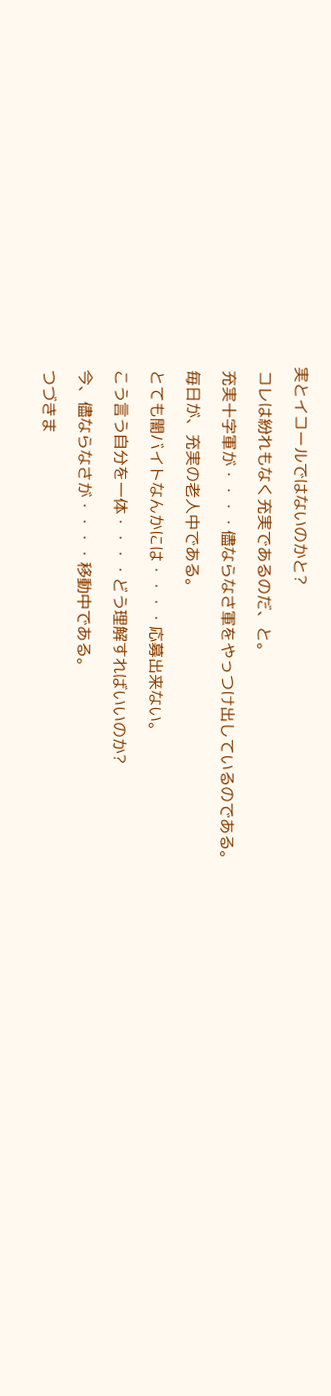実とイコールではないのかと?

 コレは紛れもなく充実であるのだ、と。

 充実十字軍が・・・・儘ならなさ軍をやっつけ出しているのである。

 毎日が、充実の老人中である。

 とても闇バイトなんかには・・・・応募出来ない。

 こう言う自分を一体・・・・どう理解すればいいのか?

 今、儘ならなさが・・・・移動中である。

 つづきま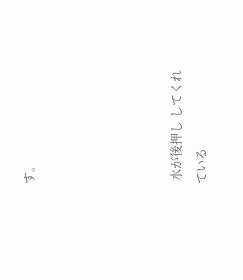す。





 水が後押し してくれている